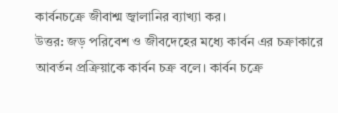কার্বনচক্রে জীবাশ্ম জ্বালানির ব্যাখ্যা কর।
উত্তর: জড় পরিবেশ ও জীবদেহের মধ্যে কার্বন এর চক্রাকারে আবর্তন প্রক্রিয়াকে কার্বন চক্র বলে। কার্বন চক্রে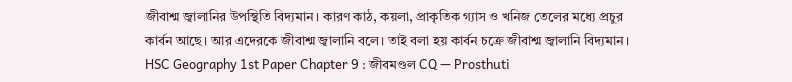জীবাশ্ম জ্বালানির উপস্থিতি বিদ্যমান। কারণ কাঠ, কয়লা, প্রাকৃতিক গ্যাস ও খনিজ তেলের মধ্যে প্রচুর কার্বন আছে। আর এদেরকে জীবাশ্ম জ্বালানি বলে। তাই বলা হয় কার্বন চক্রে জীবাশ্ম জ্বালানি বিদ্যমান।
HSC Geography 1st Paper Chapter 9 : জীবমণ্ডল CQ — Prosthuti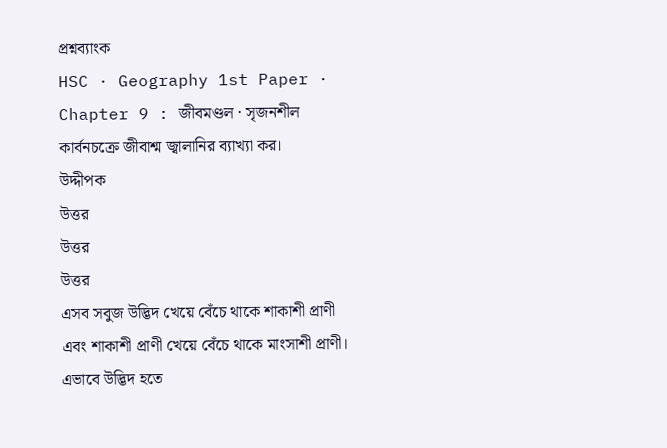প্রশ্নব্যাংক
HSC · Geography 1st Paper · Chapter 9 : জীবমণ্ডল · সৃজনশীল
কার্বনচক্রে জীবাশ্ম জ্বালানির ব্যাখ্যা কর।
উদ্দীপক
উত্তর
উত্তর
উত্তর
এসব সবুজ উদ্ভিদ খেয়ে বেঁচে থাকে শাকাশী প্রাণী এবং শাকাশী প্রাণী খেয়ে বেঁচে থাকে মাংসাশী প্রাণী। এভাবে উদ্ভিদ হতে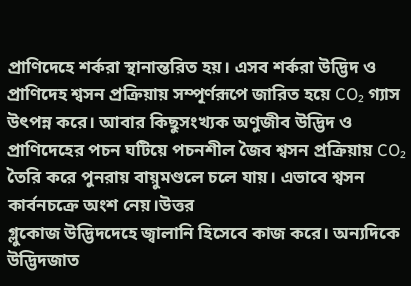প্রাণিদেহে শর্করা স্থানান্তরিত হয়। এসব শর্করা উদ্ভিদ ও প্রাণিদেহ শ্বসন প্রক্রিয়ায় সম্পূর্ণরূপে জারিত হয়ে CO₂ গ্যাস উৎপন্ন করে। আবার কিছুসংখ্যক অণুজীব উদ্ভিদ ও প্রাণিদেহের পচন ঘটিয়ে পচনশীল জৈব শ্বসন প্রক্রিয়ায় CO₂ তৈরি করে পুনরায় বায়ুমণ্ডলে চলে যায়। এভাবে শ্বসন কার্বনচক্রে অংশ নেয়।উত্তর
গ্লুকোজ উদ্ভিদদেহে জ্বালানি হিসেবে কাজ করে। অন্যদিকে উদ্ভিদজাত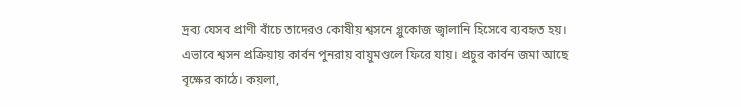দ্রব্য যেসব প্রাণী বাঁচে তাদেরও কোষীয় শ্বসনে গ্লুকোজ জ্বালানি হিসেবে ব্যবহৃত হয়। এভাবে শ্বসন প্রক্রিয়ায় কার্বন পুনরায় বায়ুমণ্ডলে ফিরে যায়। প্রচুর কার্বন জমা আছে বৃক্ষের কাঠে। কয়লা,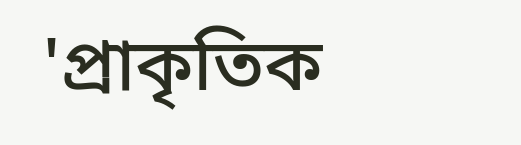'প্রাকৃতিক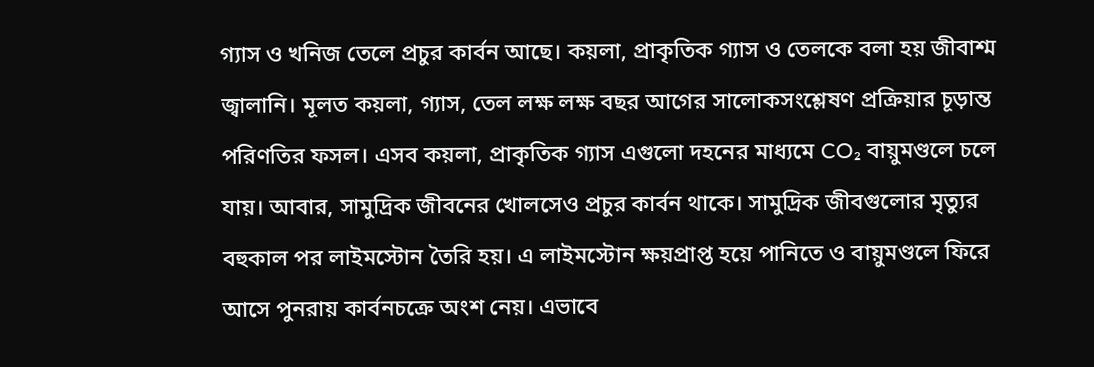গ্যাস ও খনিজ তেলে প্রচুর কার্বন আছে। কয়লা, প্রাকৃতিক গ্যাস ও তেলকে বলা হয় জীবাশ্ম জ্বালানি। মূলত কয়লা, গ্যাস, তেল লক্ষ লক্ষ বছর আগের সালোকসংশ্লেষণ প্রক্রিয়ার চূড়ান্ত পরিণতির ফসল। এসব কয়লা, প্রাকৃতিক গ্যাস এগুলো দহনের মাধ্যমে CO₂ বায়ুমণ্ডলে চলে যায়। আবার, সামুদ্রিক জীবনের খোলসেও প্রচুর কার্বন থাকে। সামুদ্রিক জীবগুলোর মৃত্যুর বহুকাল পর লাইমস্টোন তৈরি হয়। এ লাইমস্টোন ক্ষয়প্রাপ্ত হয়ে পানিতে ও বায়ুমণ্ডলে ফিরে আসে পুনরায় কার্বনচক্রে অংশ নেয়। এভাবে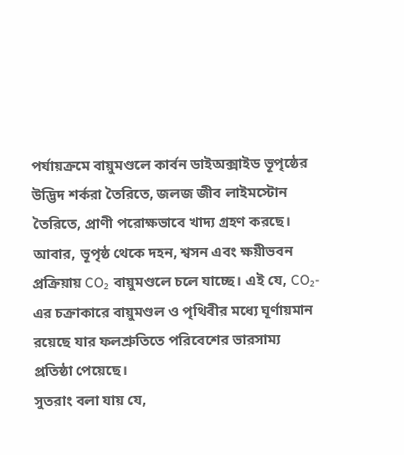পর্যায়ক্রমে বায়ুমণ্ডলে কার্বন ডাইঅক্সাইড ভূপৃষ্ঠের উদ্ভিদ শর্করা তৈরিতে, জলজ জীব লাইমস্টোন তৈরিতে, প্রাণী পরোক্ষভাবে খাদ্য গ্রহণ করছে। আবার, ভূপৃষ্ঠ থেকে দহন, শ্বসন এবং ক্ষয়ীভবন প্রক্রিয়ায় CO₂ বায়ুমণ্ডলে চলে যাচ্ছে। এই যে, CO₂-এর চক্রাকারে বায়ুমণ্ডল ও পৃথিবীর মধ্যে ঘূর্ণায়মান রয়েছে যার ফলশ্রুতিতে পরিবেশের ভারসাম্য প্রতিষ্ঠা পেয়েছে।
সুতরাং বলা যায় যে,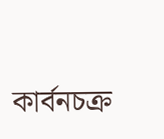কার্বনচক্র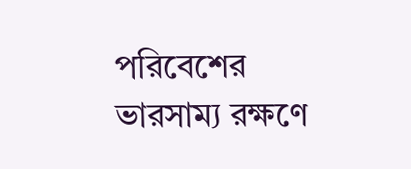পরিবেশের ভারসাম্য রক্ষণে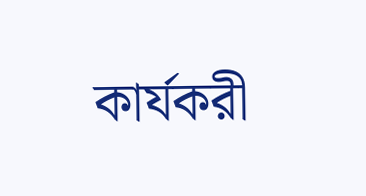কার্যকরী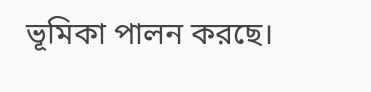ভূমিকা পালন করছে।